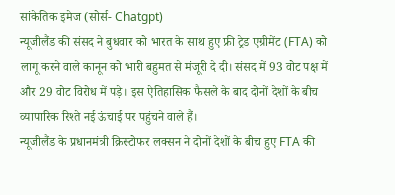सांकेतिक इमेज (सोर्स- Chatgpt)
न्यूजीलैंड की संसद ने बुधवार को भारत के साथ हुए फ्री ट्रेड एग्रीमेंट (FTA) को लागू करने वाले कानून को भारी बहुमत से मंजूरी दे दी। संसद में 93 वोट पक्ष में और 29 वोट विरोध में पड़े। इस ऐतिहासिक फैसले के बाद दोनों देशों के बीच व्यापारिक रिश्ते नई ऊंचाई पर पहुंचने वाले हैं।
न्यूजीलैंड के प्रधानमंत्री क्रिस्टोफर लक्सन ने दोनों देशों के बीच हुए FTA की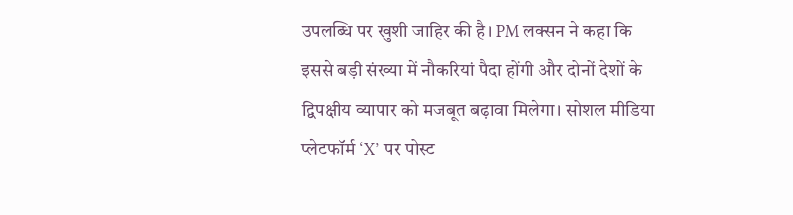उपलब्धि पर खुशी जाहिर की है। PM लक्सन ने कहा कि इससे बड़ी संख्या में नौकरियां पैदा होंगी और दोनों देशों के द्विपक्षीय व्यापार को मजबूत बढ़ावा मिलेगा। सोशल मीडिया प्लेटफॉर्म ‘X’ पर पोस्ट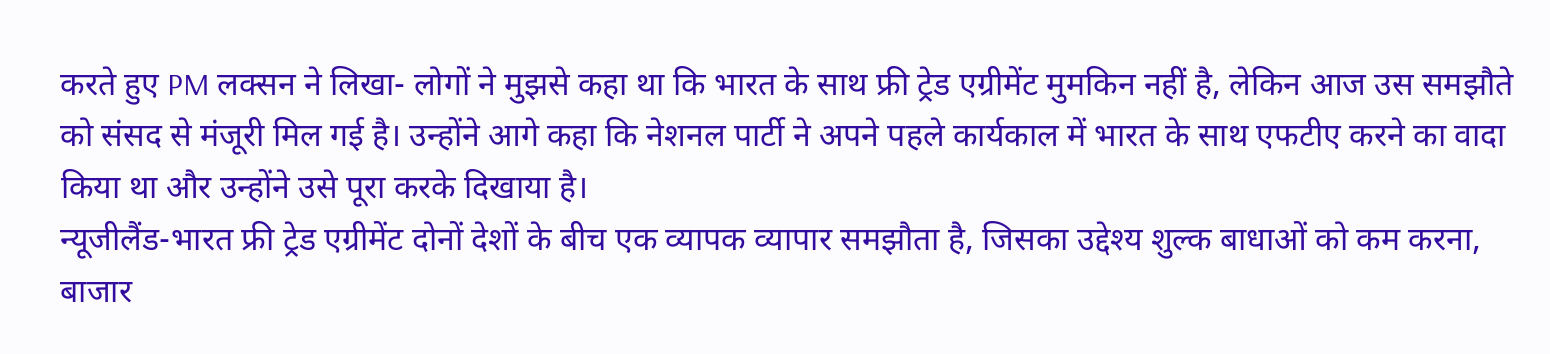करते हुए PM लक्सन ने लिखा- लोगों ने मुझसे कहा था कि भारत के साथ फ्री ट्रेड एग्रीमेंट मुमकिन नहीं है, लेकिन आज उस समझौते को संसद से मंजूरी मिल गई है। उन्होंने आगे कहा कि नेशनल पार्टी ने अपने पहले कार्यकाल में भारत के साथ एफटीए करने का वादा किया था और उन्होंने उसे पूरा करके दिखाया है।
न्यूजीलैंड-भारत फ्री ट्रेड एग्रीमेंट दोनों देशों के बीच एक व्यापक व्यापार समझौता है, जिसका उद्देश्य शुल्क बाधाओं को कम करना, बाजार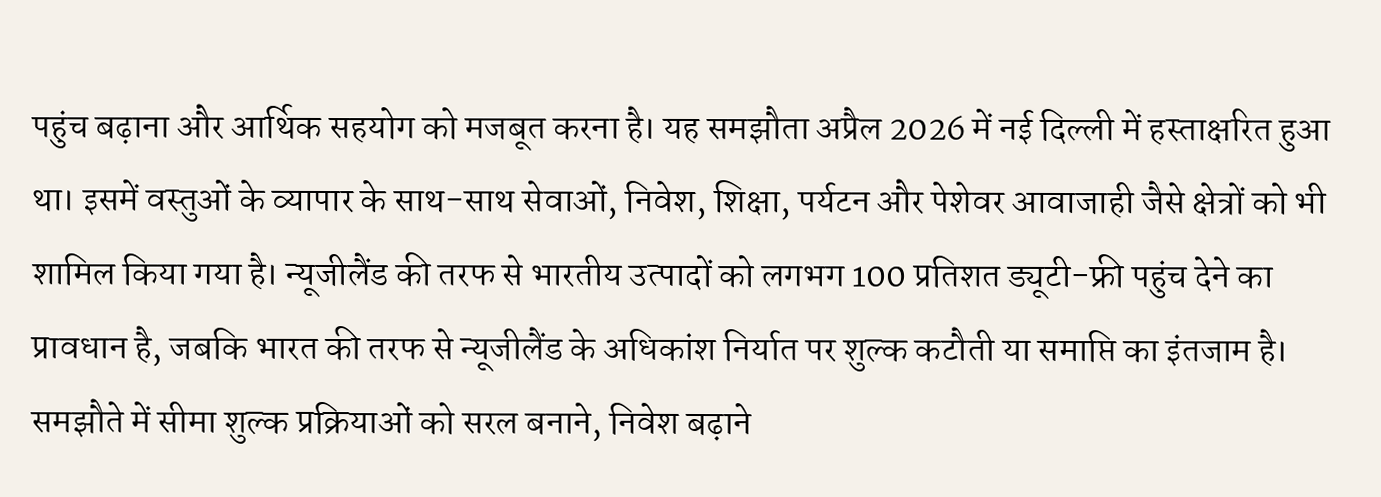पहुंच बढ़ाना और आर्थिक सहयोग को मजबूत करना है। यह समझौता अप्रैल 2026 में नई दिल्ली में हस्ताक्षरित हुआ था। इसमें वस्तुओं के व्यापार के साथ-साथ सेवाओं, निवेश, शिक्षा, पर्यटन और पेशेवर आवाजाही जैसे क्षेत्रों को भी शामिल किया गया है। न्यूजीलैंड की तरफ से भारतीय उत्पादों को लगभग 100 प्रतिशत ड्यूटी-फ्री पहुंच देने का प्रावधान है, जबकि भारत की तरफ से न्यूजीलैंड के अधिकांश निर्यात पर शुल्क कटौती या समाप्ति का इंतजाम है।
समझौते में सीमा शुल्क प्रक्रियाओं को सरल बनाने, निवेश बढ़ाने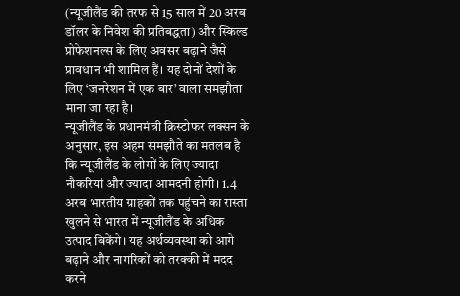(न्यूजीलैंड की तरफ से 15 साल में 20 अरब डॉलर के निवेश की प्रतिबद्धता) और स्किल्ड प्रोफेशनल्स के लिए अवसर बढ़ाने जैसे प्रावधान भी शामिल हैं। यह दोनों देशों के लिए ‘जनरेशन में एक बार’ वाला समझौता माना जा रहा है।
न्यूजीलैंड के प्रधानमंत्री क्रिस्टोफर लक्सन के अनुसार, इस अहम समझौते का मतलब है कि न्यूजीलैंड के लोगों के लिए ज्यादा नौकरियां और ज्यादा आमदनी होगी। 1.4 अरब भारतीय ग्राहकों तक पहुंचने का रास्ता खुलने से भारत में न्यूजीलैंड के अधिक उत्पाद बिकेंगे। यह अर्थव्यवस्था को आगे बढ़ाने और नागरिकों को तरक्की में मदद करने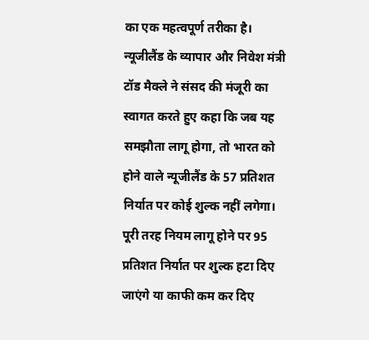का एक महत्वपूर्ण तरीका है। न्यूजीलैंड के व्यापार और निवेश मंत्री टॉड मैक्ले ने संसद की मंजूरी का स्वागत करते हुए कहा कि जब यह समझौता लागू होगा, तो भारत को होने वाले न्यूजीलैंड के 57 प्रतिशत निर्यात पर कोई शुल्क नहीं लगेगा।
पूरी तरह नियम लागू होने पर 95 प्रतिशत निर्यात पर शुल्क हटा दिए जाएंगे या काफी कम कर दिए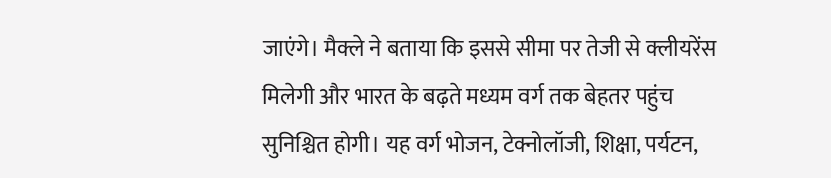जाएंगे। मैक्ले ने बताया कि इससे सीमा पर तेजी से क्लीयरेंस मिलेगी और भारत के बढ़ते मध्यम वर्ग तक बेहतर पहुंच सुनिश्चित होगी। यह वर्ग भोजन, टेक्नोलॉजी, शिक्षा, पर्यटन,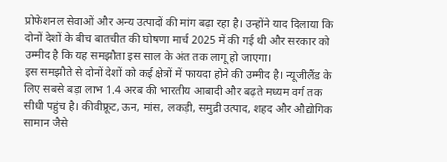प्रोफेशनल सेवाओं और अन्य उत्पादों की मांग बढ़ा रहा है। उन्होंने याद दिलाया कि दोनों देशों के बीच बातचीत की घोषणा मार्च 2025 में की गई थी और सरकार को उम्मीद है कि यह समझौता इस साल के अंत तक लागू हो जाएगा।
इस समझौते से दोनों देशों को कई क्षेत्रों में फायदा होने की उम्मीद है। न्यूजीलैंड के लिए सबसे बड़ा लाभ 1.4 अरब की भारतीय आबादी और बढ़ते मध्यम वर्ग तक सीधी पहुंच है। कीवीफ्रूट, ऊन, मांस, लकड़ी, समुद्री उत्पाद, शहद और औद्योगिक सामान जैसे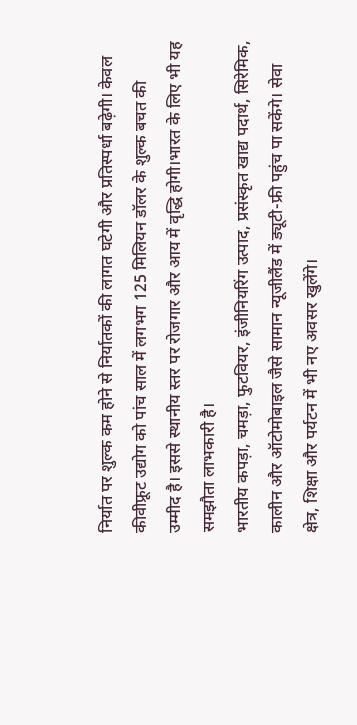निर्यात पर शुल्क कम होने से निर्यातकों की लागत घटेगी और प्रतिस्पर्धा बढ़ेगी। केवल कीवीफ्रूट उद्योग को पांच साल में लगभग 125 मिलियन डॉलर के शुल्क बचत की उम्मीद है। इससे स्थानीय स्तर पर रोजगार और आय में वृद्धि होगी।भारत के लिए भी यह समझौता लाभकारी है।
भारतीय कपड़ा, चमड़ा, फुटवियर, इंजीनियरिंग उत्पाद, प्रसंस्कृत खाद्य पदार्थ, सिरेमिक, कालीन और ऑटोमोबाइल जैसे सामान न्यूजीलैंड में ड्यूटी-फ्री पहुंच पा सकेंगे। सेवा क्षेत्र, शिक्षा और पर्यटन में भी नए अवसर खुलेंगे।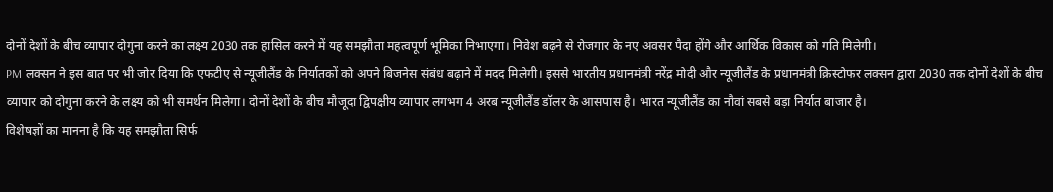दोनों देशों के बीच व्यापार दोगुना करने का लक्ष्य 2030 तक हासिल करने में यह समझौता महत्वपूर्ण भूमिका निभाएगा। निवेश बढ़ने से रोजगार के नए अवसर पैदा होंगे और आर्थिक विकास को गति मिलेगी।
PM लक्सन ने इस बात पर भी जोर दिया कि एफटीए से न्यूजीलैंड के निर्यातकों को अपने बिजनेस संबंध बढ़ाने में मदद मिलेगी। इससे भारतीय प्रधानमंत्री नरेंद्र मोदी और न्यूजीलैंड के प्रधानमंत्री क्रिस्टोफर लक्सन द्वारा 2030 तक दोनों देशों के बीच व्यापार को दोगुना करने के लक्ष्य को भी समर्थन मिलेगा। दोनों देशों के बीच मौजूदा द्विपक्षीय व्यापार लगभग 4 अरब न्यूजीलैंड डॉलर के आसपास है। भारत न्यूजीलैंड का नौवां सबसे बड़ा निर्यात बाजार है।
विशेषज्ञों का मानना है कि यह समझौता सिर्फ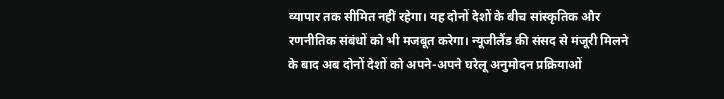व्यापार तक सीमित नहीं रहेगा। यह दोनों देशों के बीच सांस्कृतिक और रणनीतिक संबंधों को भी मजबूत करेगा। न्यूजीलैंड की संसद से मंजूरी मिलने के बाद अब दोनों देशों को अपने-अपने घरेलू अनुमोदन प्रक्रियाओं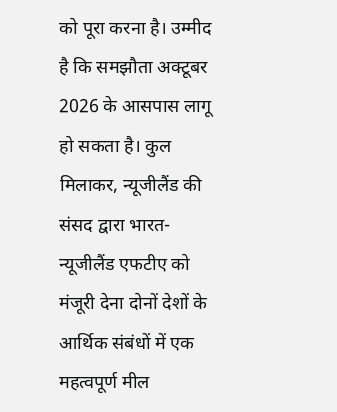को पूरा करना है। उम्मीद है कि समझौता अक्टूबर 2026 के आसपास लागू हो सकता है। कुल मिलाकर, न्यूजीलैंड की संसद द्वारा भारत-न्यूजीलैंड एफटीए को मंजूरी देना दोनों देशों के आर्थिक संबंधों में एक महत्वपूर्ण मील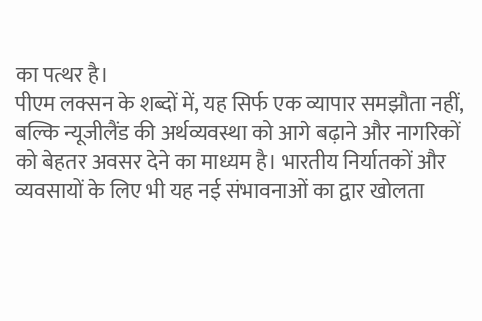का पत्थर है।
पीएम लक्सन के शब्दों में, यह सिर्फ एक व्यापार समझौता नहीं, बल्कि न्यूजीलैंड की अर्थव्यवस्था को आगे बढ़ाने और नागरिकों को बेहतर अवसर देने का माध्यम है। भारतीय निर्यातकों और व्यवसायों के लिए भी यह नई संभावनाओं का द्वार खोलता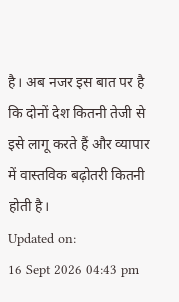है। अब नजर इस बात पर है कि दोनों देश कितनी तेजी से इसे लागू करते हैं और व्यापार में वास्तविक बढ़ोतरी कितनी होती है।
Updated on:
16 Sept 2026 04:43 pm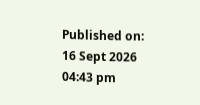Published on:
16 Sept 2026 04:43 pm